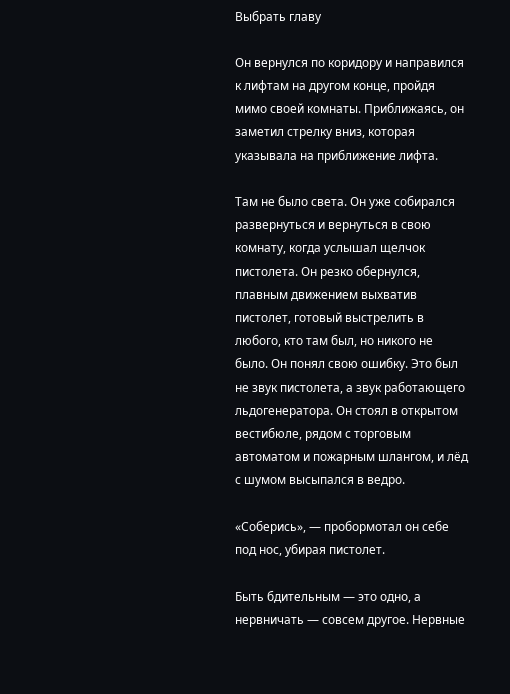Выбрать главу

Он вернулся по коридору и направился к лифтам на другом конце, пройдя мимо своей комнаты. Приближаясь, он заметил стрелку вниз, которая указывала на приближение лифта.

Там не было света. Он уже собирался развернуться и вернуться в свою комнату, когда услышал щелчок пистолета. Он резко обернулся, плавным движением выхватив пистолет, готовый выстрелить в любого, кто там был, но никого не было. Он понял свою ошибку. Это был не звук пистолета, а звук работающего льдогенератора. Он стоял в открытом вестибюле, рядом с торговым автоматом и пожарным шлангом, и лёд с шумом высыпался в ведро.

«Соберись», — пробормотал он себе под нос, убирая пистолет.

Быть бдительным — это одно, а нервничать — совсем другое. Нервные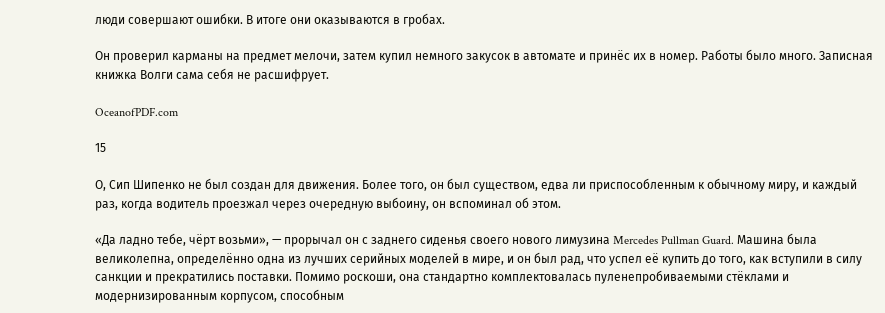люди совершают ошибки. В итоге они оказываются в гробах.

Он проверил карманы на предмет мелочи, затем купил немного закусок в автомате и принёс их в номер. Работы было много. Записная книжка Волги сама себя не расшифрует.

OceanofPDF.com

15

О, Сип Шипенко не был создан для движения. Более того, он был существом, едва ли приспособленным к обычному миру, и каждый раз, когда водитель проезжал через очередную выбоину, он вспоминал об этом.

«Да ладно тебе, чёрт возьми», — прорычал он с заднего сиденья своего нового лимузина Mercedes Pullman Guard. Машина была великолепна, определённо одна из лучших серийных моделей в мире, и он был рад, что успел её купить до того, как вступили в силу санкции и прекратились поставки. Помимо роскоши, она стандартно комплектовалась пуленепробиваемыми стёклами и модернизированным корпусом, способным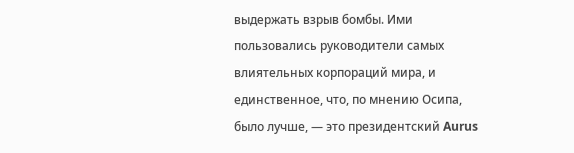выдержать взрыв бомбы. Ими пользовались руководители самых влиятельных корпораций мира, и единственное, что, по мнению Осипа, было лучше, — это президентский Aurus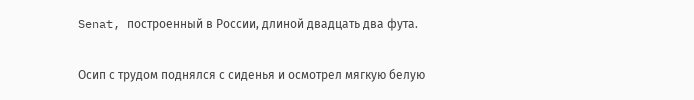Senat, построенный в России, длиной двадцать два фута.

Осип с трудом поднялся с сиденья и осмотрел мягкую белую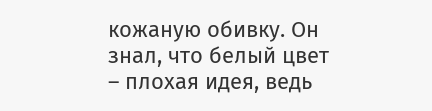кожаную обивку. Он знал, что белый цвет – плохая идея, ведь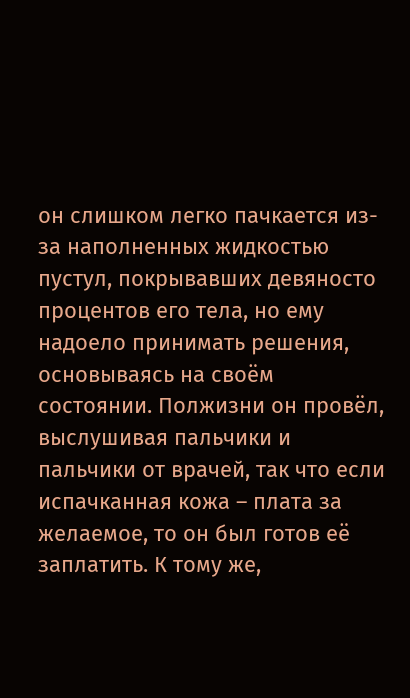он слишком легко пачкается из-за наполненных жидкостью пустул, покрывавших девяносто процентов его тела, но ему надоело принимать решения, основываясь на своём состоянии. Полжизни он провёл, выслушивая пальчики и пальчики от врачей, так что если испачканная кожа – плата за желаемое, то он был готов её заплатить. К тому же,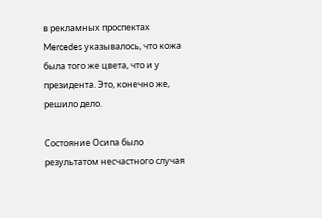в рекламных проспектах Mercedes указывалось, что кожа была того же цвета, что и у президента. Это, конечно же, решило дело.

Состояние Осипа было результатом несчастного случая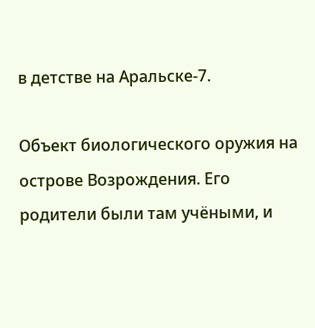в детстве на Аральске-7.

Объект биологического оружия на острове Возрождения. Его родители были там учёными, и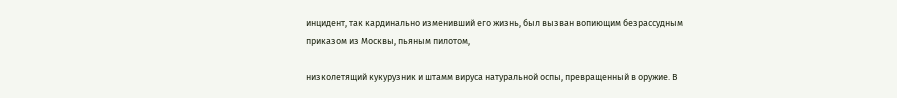инцидент, так кардинально изменивший его жизнь, был вызван вопиющим безрассудным приказом из Москвы, пьяным пилотом,

низколетящий кукурузник и штамм вируса натуральной оспы, превращенный в оружие. В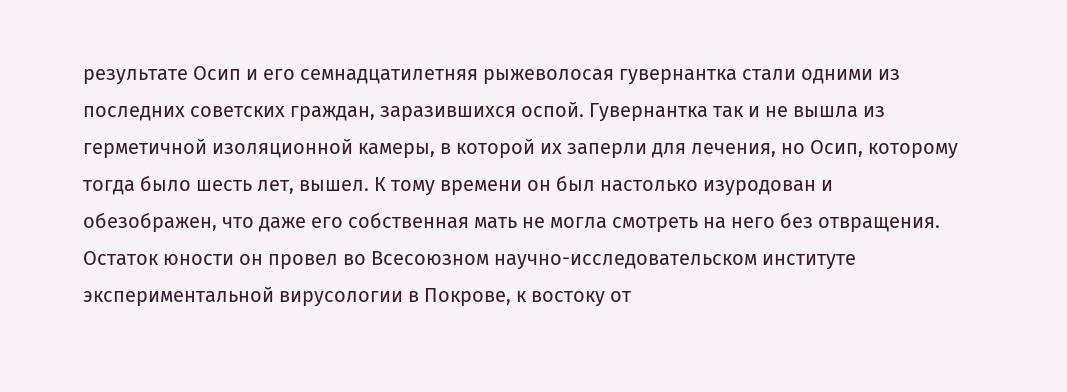результате Осип и его семнадцатилетняя рыжеволосая гувернантка стали одними из последних советских граждан, заразившихся оспой. Гувернантка так и не вышла из герметичной изоляционной камеры, в которой их заперли для лечения, но Осип, которому тогда было шесть лет, вышел. К тому времени он был настолько изуродован и обезображен, что даже его собственная мать не могла смотреть на него без отвращения. Остаток юности он провел во Всесоюзном научно-исследовательском институте экспериментальной вирусологии в Покрове, к востоку от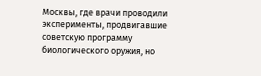Москвы, где врачи проводили эксперименты, продвигавшие советскую программу биологического оружия, но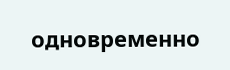одновременно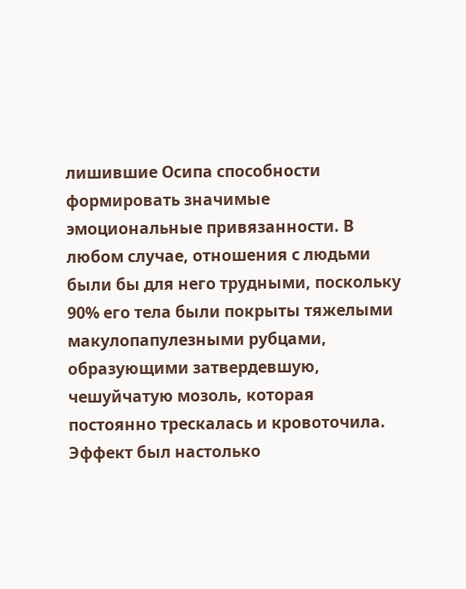лишившие Осипа способности формировать значимые эмоциональные привязанности. В любом случае, отношения с людьми были бы для него трудными, поскольку 90% его тела были покрыты тяжелыми макулопапулезными рубцами, образующими затвердевшую, чешуйчатую мозоль, которая постоянно трескалась и кровоточила. Эффект был настолько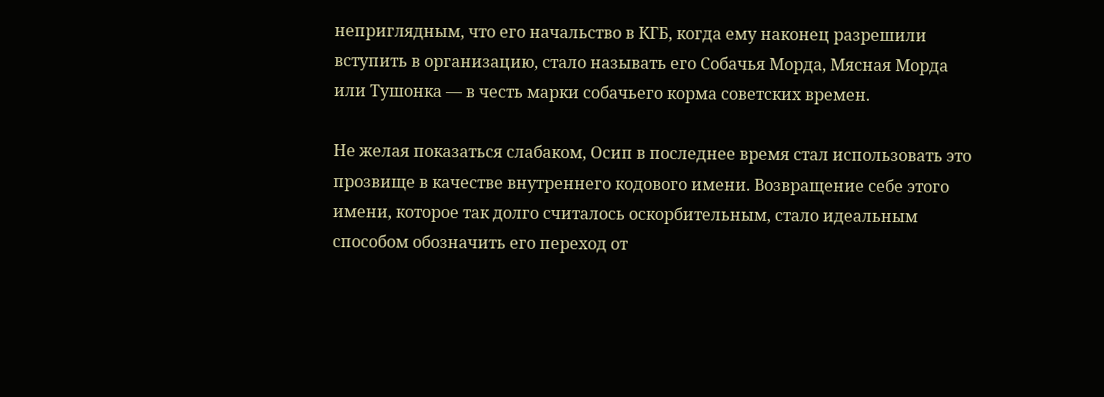неприглядным, что его начальство в КГБ, когда ему наконец разрешили вступить в организацию, стало называть его Собачья Морда, Мясная Морда или Тушонка — в честь марки собачьего корма советских времен.

Не желая показаться слабаком, Осип в последнее время стал использовать это прозвище в качестве внутреннего кодового имени. Возвращение себе этого имени, которое так долго считалось оскорбительным, стало идеальным способом обозначить его переход от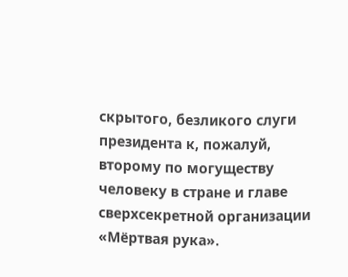скрытого, безликого слуги президента к, пожалуй, второму по могуществу человеку в стране и главе сверхсекретной организации «Мёртвая рука».